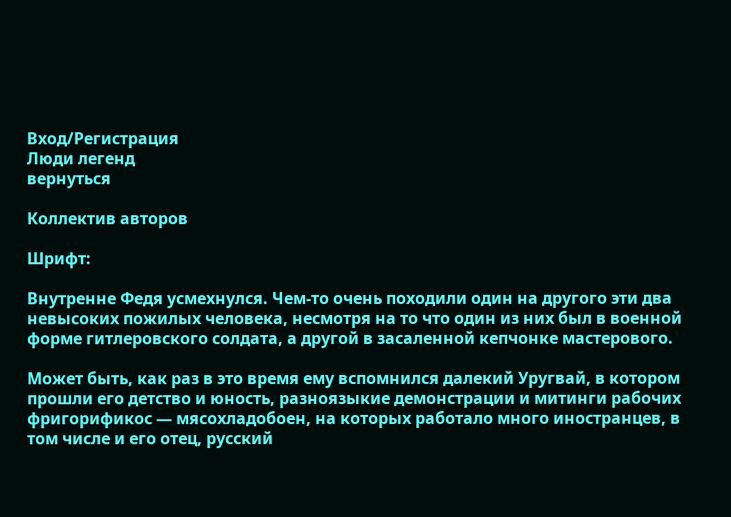Вход/Регистрация
Люди легенд
вернуться

Коллектив авторов

Шрифт:

Внутренне Федя усмехнулся. Чем-то очень походили один на другого эти два невысоких пожилых человека, несмотря на то что один из них был в военной форме гитлеровского солдата, а другой в засаленной кепчонке мастерового.

Может быть, как раз в это время ему вспомнился далекий Уругвай, в котором прошли его детство и юность, разноязыкие демонстрации и митинги рабочих фригорификос — мясохладобоен, на которых работало много иностранцев, в том числе и его отец, русский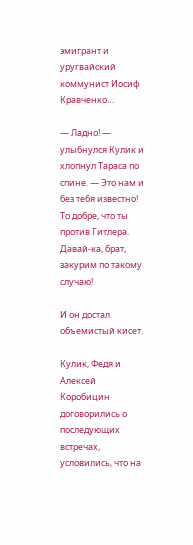эмигрант и уругвайский коммунист Иосиф Кравченко…

— Ладно! — улыбнулся Кулик и хлопнул Тараса по спине. — Это нам и без тебя известно! То добре, что ты против Гитлера. Давай-ка, брат, закурим по такому случаю!

И он достал объемистый кисет.

Кулик, Федя и Алексей Коробицин договорились о последующих встречах, условились, что на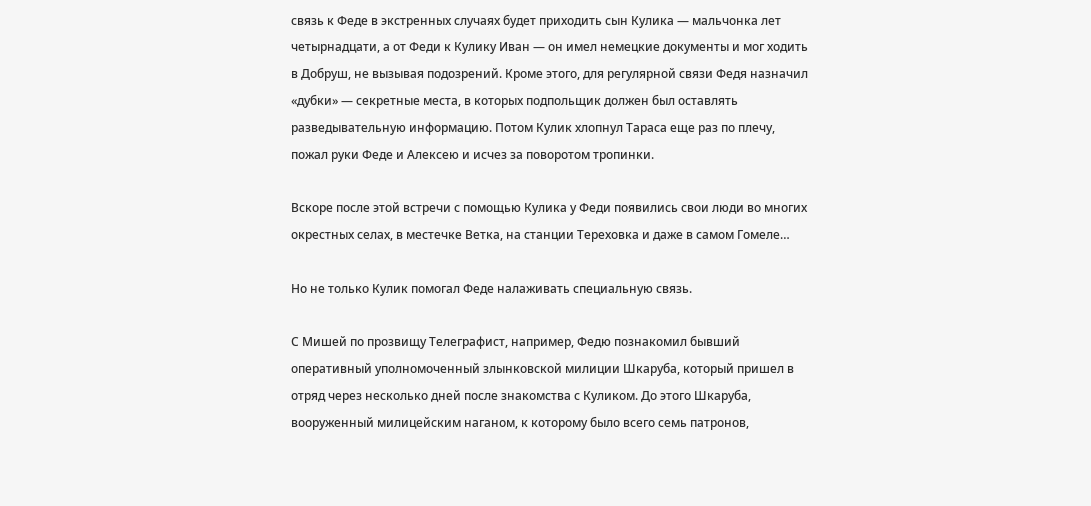связь к Феде в экстренных случаях будет приходить сын Кулика — мальчонка лет четырнадцати, а от Феди к Кулику Иван — он имел немецкие документы и мог ходить в Добруш, не вызывая подозрений. Кроме этого, для регулярной связи Федя назначил «дубки» — секретные места, в которых подпольщик должен был оставлять разведывательную информацию. Потом Кулик хлопнул Тараса еще раз по плечу, пожал руки Феде и Алексею и исчез за поворотом тропинки.

Вскоре после этой встречи с помощью Кулика у Феди появились свои люди во многих окрестных селах, в местечке Ветка, на станции Тереховка и даже в самом Гомеле…

Но не только Кулик помогал Феде налаживать специальную связь.

С Мишей по прозвищу Телеграфист, например, Федю познакомил бывший оперативный уполномоченный злынковской милиции Шкаруба, который пришел в отряд через несколько дней после знакомства с Куликом. До этого Шкаруба, вооруженный милицейским наганом, к которому было всего семь патронов,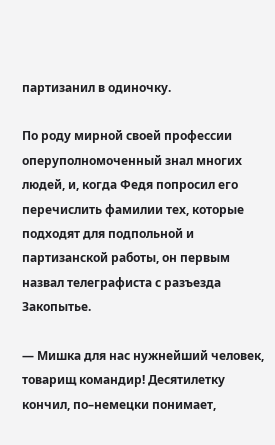партизанил в одиночку.

По роду мирной своей профессии оперуполномоченный знал многих людей, и, когда Федя попросил его перечислить фамилии тех, которые подходят для подпольной и партизанской работы, он первым назвал телеграфиста с разъезда Закопытье.

— Мишка для нас нужнейший человек, товарищ командир! Десятилетку кончил, по–немецки понимает,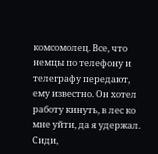комсомолец. Все, что немцы по телефону и телеграфу передают, ему известно. Он хотел работу кинуть, в лес ко мне уйти, да я удержал. Сиди,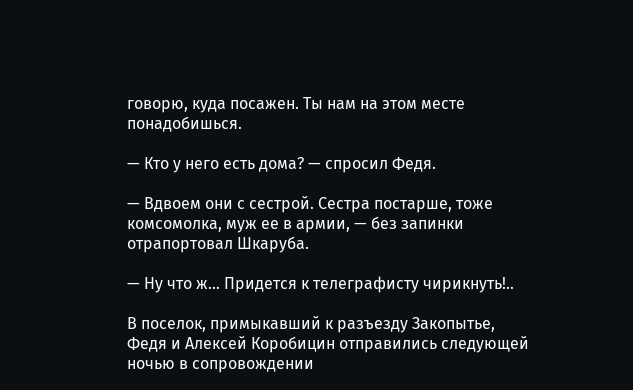говорю, куда посажен. Ты нам на этом месте понадобишься.

— Кто у него есть дома? — спросил Федя.

— Вдвоем они с сестрой. Сестра постарше, тоже комсомолка, муж ее в армии, — без запинки отрапортовал Шкаруба.

— Ну что ж… Придется к телеграфисту чирикнуть!..

В поселок, примыкавший к разъезду Закопытье, Федя и Алексей Коробицин отправились следующей ночью в сопровождении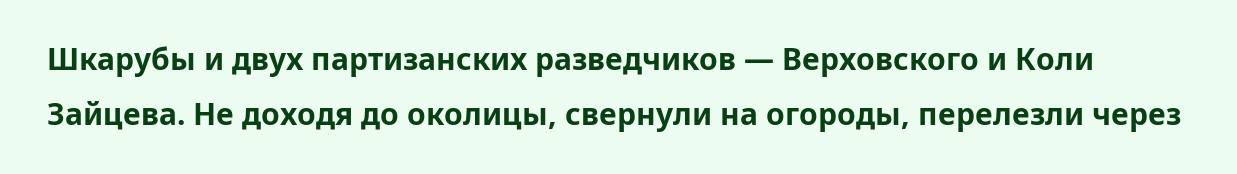Шкарубы и двух партизанских разведчиков — Верховского и Коли Зайцева. Не доходя до околицы, свернули на огороды, перелезли через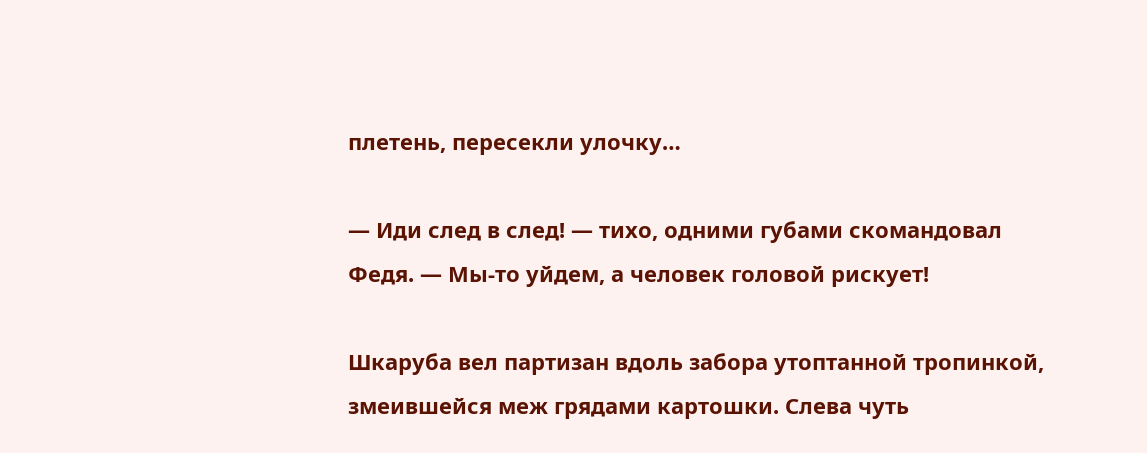плетень, пересекли улочку…

— Иди след в след! — тихо, одними губами скомандовал Федя. — Мы-то уйдем, а человек головой рискует!

Шкаруба вел партизан вдоль забора утоптанной тропинкой, змеившейся меж грядами картошки. Слева чуть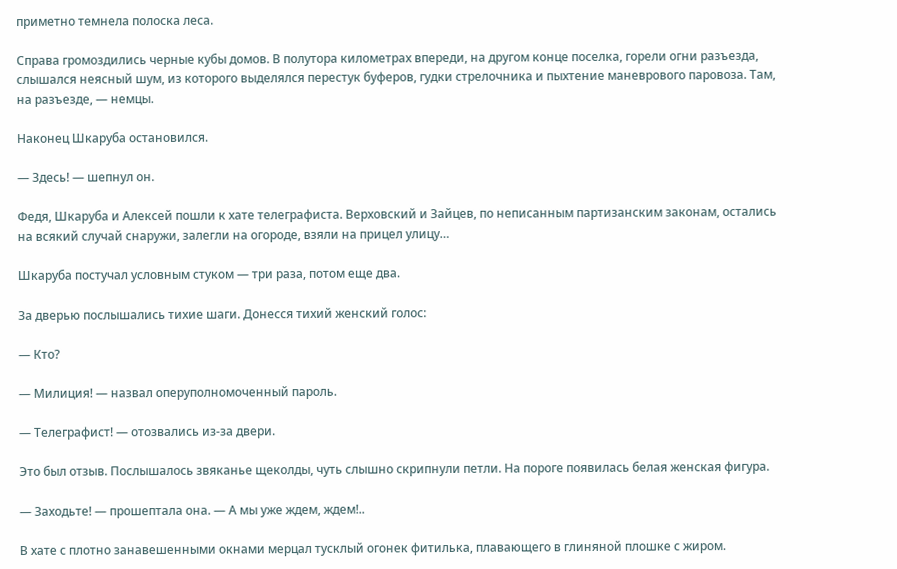приметно темнела полоска леса.

Справа громоздились черные кубы домов. В полутора километрах впереди, на другом конце поселка, горели огни разъезда, слышался неясный шум, из которого выделялся перестук буферов, гудки стрелочника и пыхтение маневрового паровоза. Там, на разъезде, — немцы.

Наконец Шкаруба остановился.

— Здесь! — шепнул он.

Федя, Шкаруба и Алексей пошли к хате телеграфиста. Верховский и Зайцев, по неписанным партизанским законам, остались на всякий случай снаружи, залегли на огороде, взяли на прицел улицу…

Шкаруба постучал условным стуком — три раза, потом еще два.

За дверью послышались тихие шаги. Донесся тихий женский голос:

— Кто?

— Милиция! — назвал оперуполномоченный пароль.

— Телеграфист! — отозвались из-за двери.

Это был отзыв. Послышалось звяканье щеколды, чуть слышно скрипнули петли. На пороге появилась белая женская фигура.

— Заходьте! — прошептала она. — А мы уже ждем, ждем!..

В хате с плотно занавешенными окнами мерцал тусклый огонек фитилька, плавающего в глиняной плошке с жиром.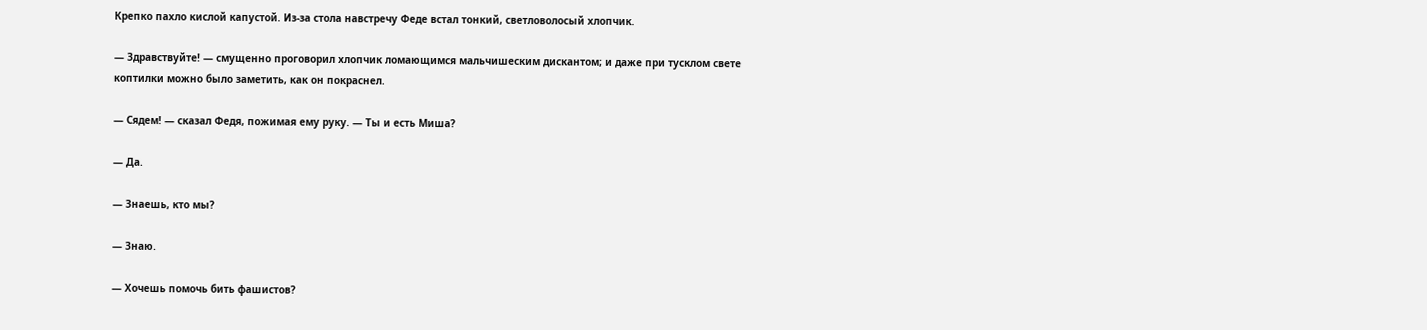Крепко пахло кислой капустой. Из-за стола навстречу Феде встал тонкий, светловолосый хлопчик.

— Здравствуйте! — смущенно проговорил хлопчик ломающимся мальчишеским дискантом; и даже при тусклом свете коптилки можно было заметить, как он покраснел.

— Сядем! — сказал Федя, пожимая ему руку. — Ты и есть Миша?

— Да.

— Знаешь, кто мы?

— Знаю.

— Хочешь помочь бить фашистов?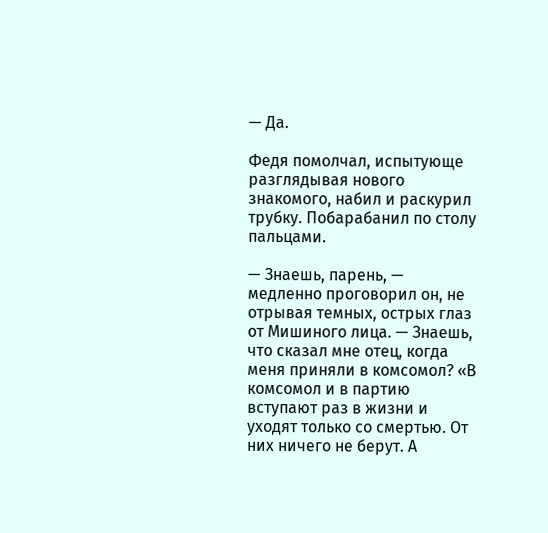— Да.

Федя помолчал, испытующе разглядывая нового знакомого, набил и раскурил трубку. Побарабанил по столу пальцами.

— Знаешь, парень, — медленно проговорил он, не отрывая темных, острых глаз от Мишиного лица. — Знаешь, что сказал мне отец, когда меня приняли в комсомол? «В комсомол и в партию вступают раз в жизни и уходят только со смертью. От них ничего не берут. А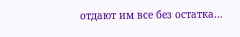отдают им все без остатка…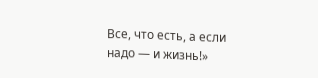Все, что есть, а если надо — и жизнь!»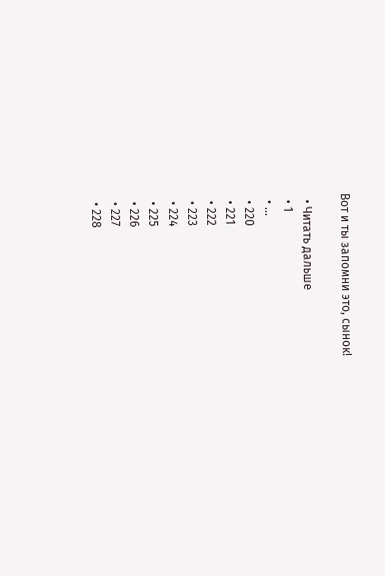Вот и ты запомни это, сынок!

  • Читать дальше
  • 1
  • ...
  • 220
  • 221
  • 222
  • 223
  • 224
  • 225
  • 226
  • 227
  • 228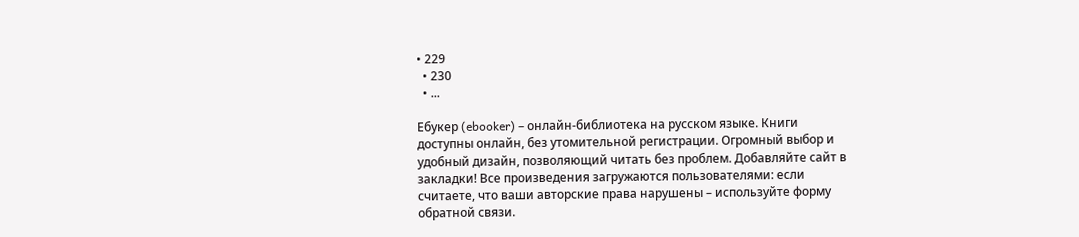• 229
  • 230
  • ...

Ебукер (ebooker) – онлайн-библиотека на русском языке. Книги доступны онлайн, без утомительной регистрации. Огромный выбор и удобный дизайн, позволяющий читать без проблем. Добавляйте сайт в закладки! Все произведения загружаются пользователями: если считаете, что ваши авторские права нарушены – используйте форму обратной связи.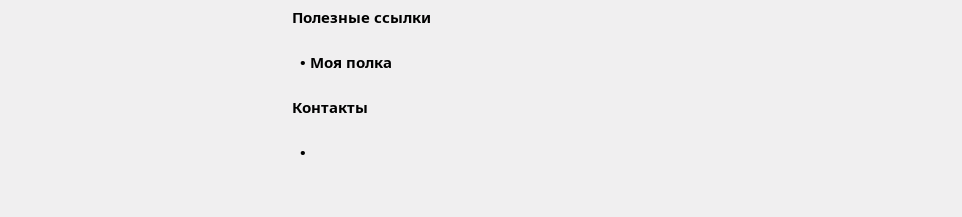Полезные ссылки

  • Моя полка

Контакты

  •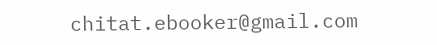chitat.ebooker@gmail.com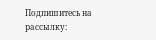Подпишитесь на рассылку: